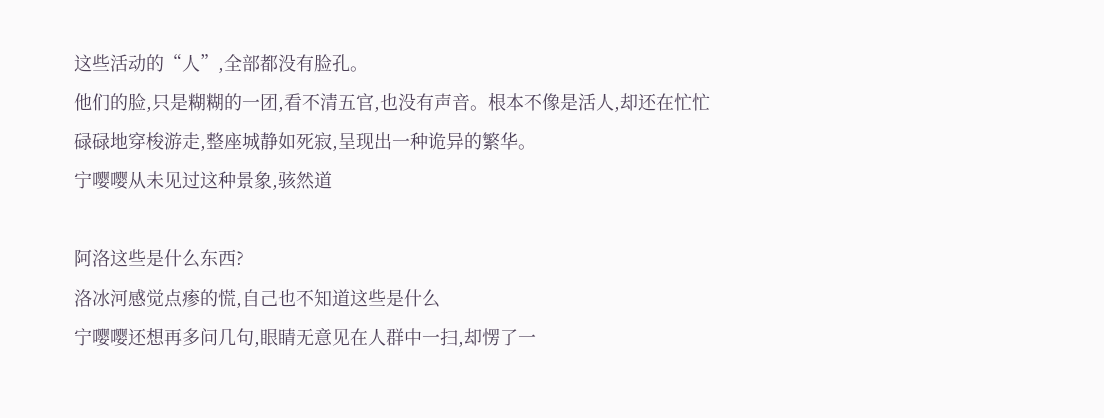这些活动的“人”,全部都没有脸孔。
他们的脸,只是糊糊的一团,看不清五官,也没有声音。根本不像是活人,却还在忙忙碌碌地穿梭游走,整座城静如死寂,呈现出一种诡异的繁华。
宁嘤嘤从未见过这种景象,骇然道

阿洛这些是什么东西?
洛冰河感觉点瘆的慌,自己也不知道这些是什么
宁嘤嘤还想再多问几句,眼睛无意见在人群中一扫,却愣了一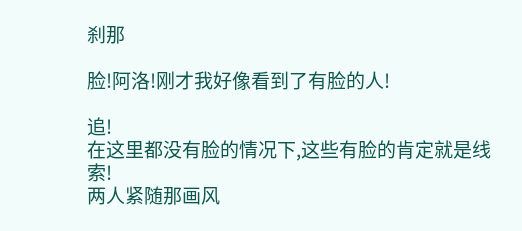刹那

脸!阿洛!刚才我好像看到了有脸的人!

追!
在这里都没有脸的情况下,这些有脸的肯定就是线索!
两人紧随那画风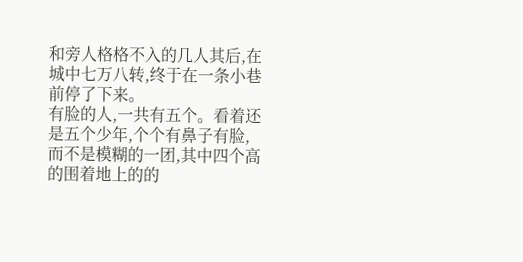和旁人格格不入的几人其后,在城中七万八转,终于在一条小巷前停了下来。
有脸的人,一共有五个。看着还是五个少年,个个有鼻子有脸,而不是模糊的一团,其中四个高的围着地上的的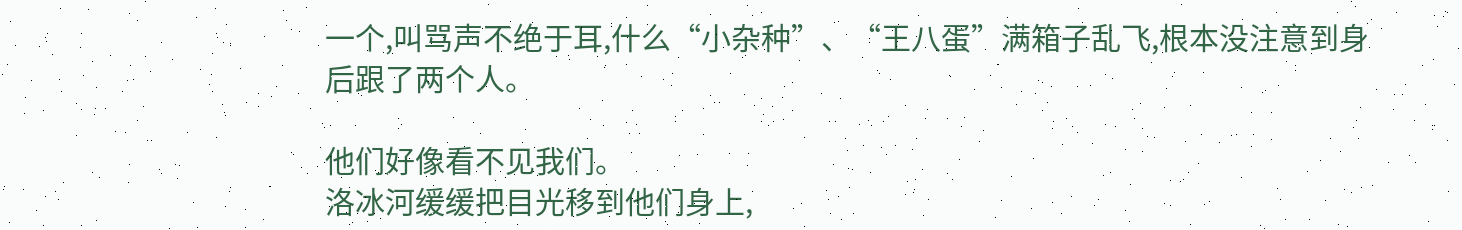一个,叫骂声不绝于耳,什么“小杂种”、“王八蛋”满箱子乱飞,根本没注意到身后跟了两个人。

他们好像看不见我们。
洛冰河缓缓把目光移到他们身上,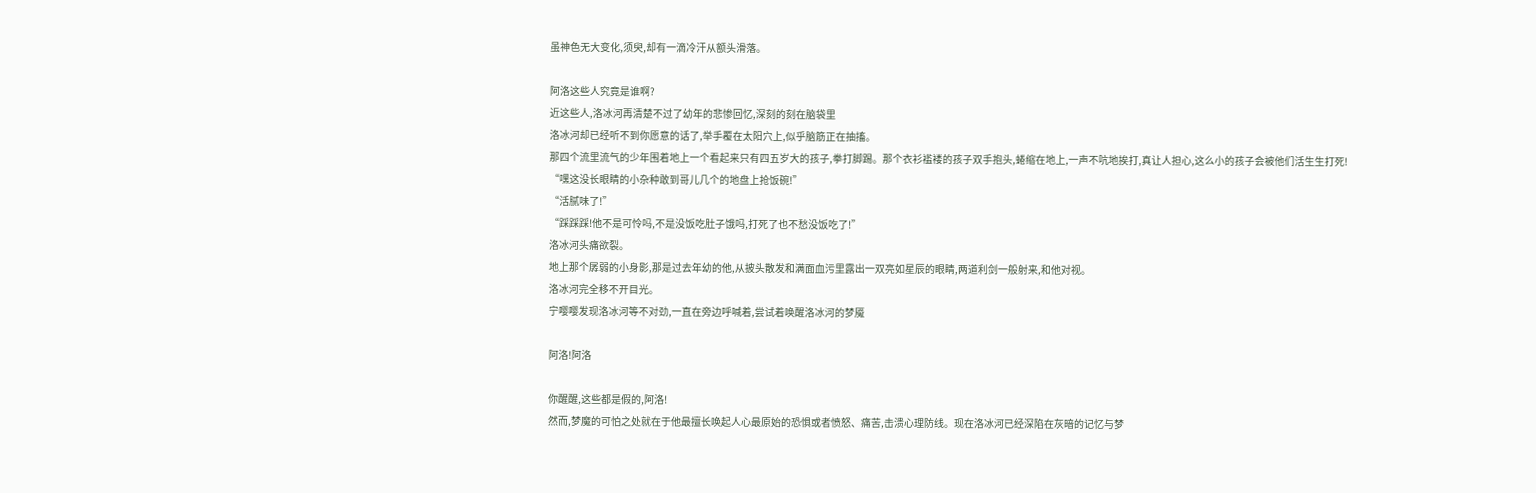虽神色无大变化,须臾,却有一滴冷汗从额头滑落。

阿洛这些人究竟是谁啊?
近这些人,洛冰河再清楚不过了幼年的悲惨回忆,深刻的刻在脑袋里
洛冰河却已经听不到你愿意的话了,举手覆在太阳穴上,似乎脑筋正在抽搐。
那四个流里流气的少年围着地上一个看起来只有四五岁大的孩子,拳打脚踢。那个衣衫褴褛的孩子双手抱头,蜷缩在地上,一声不吭地挨打,真让人担心,这么小的孩子会被他们活生生打死!
“嘿这没长眼睛的小杂种敢到哥儿几个的地盘上抢饭碗!”
“活腻味了!”
“踩踩踩!他不是可怜吗,不是没饭吃肚子饿吗,打死了也不愁没饭吃了!”
洛冰河头痛欲裂。
地上那个孱弱的小身影,那是过去年幼的他,从披头散发和满面血污里露出一双亮如星辰的眼睛,两道利剑一般射来,和他对视。
洛冰河完全移不开目光。
宁嘤嘤发现洛冰河等不对劲,一直在旁边呼喊着,尝试着唤醒洛冰河的梦魇

阿洛!阿洛

你醒醒,这些都是假的,阿洛!
然而,梦魔的可怕之处就在于他最擅长唤起人心最原始的恐惧或者愤怒、痛苦,击溃心理防线。现在洛冰河已经深陷在灰暗的记忆与梦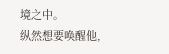境之中。
纵然想要唤醒他,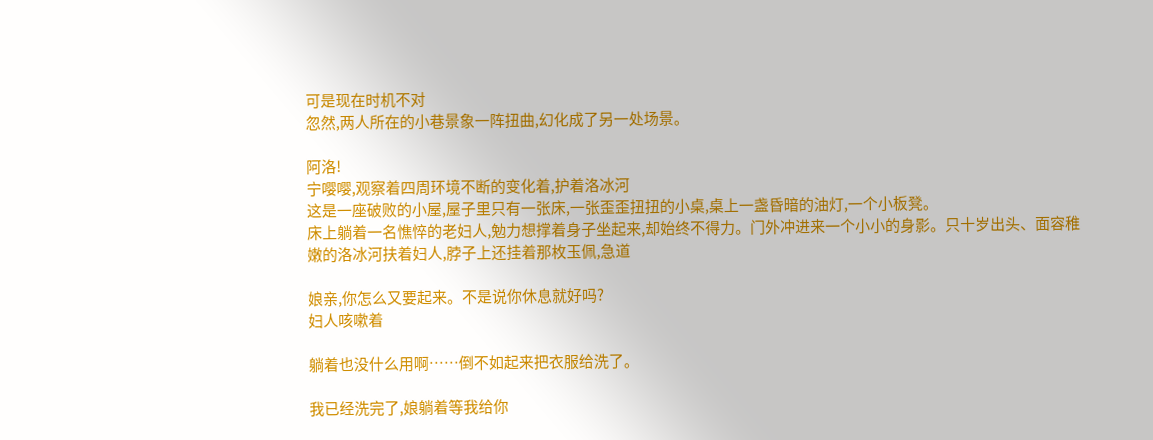可是现在时机不对
忽然,两人所在的小巷景象一阵扭曲,幻化成了另一处场景。

阿洛!
宁嘤嘤,观察着四周环境不断的变化着,护着洛冰河
这是一座破败的小屋,屋子里只有一张床,一张歪歪扭扭的小桌,桌上一盏昏暗的油灯,一个小板凳。
床上躺着一名憔悴的老妇人,勉力想撑着身子坐起来,却始终不得力。门外冲进来一个小小的身影。只十岁出头、面容稚嫩的洛冰河扶着妇人,脖子上还挂着那枚玉佩,急道

娘亲,你怎么又要起来。不是说你休息就好吗?
妇人咳嗽着

躺着也没什么用啊……倒不如起来把衣服给洗了。

我已经洗完了,娘躺着等我给你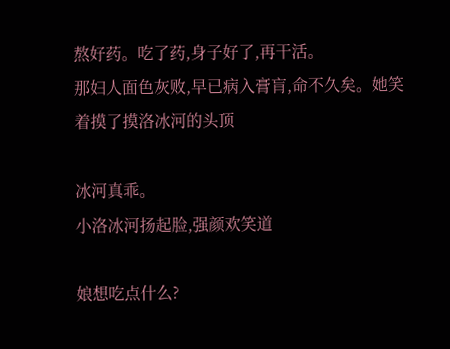熬好药。吃了药,身子好了,再干活。
那妇人面色灰败,早已病入膏肓,命不久矣。她笑着摸了摸洛冰河的头顶

冰河真乖。
小洛冰河扬起脸,强颜欢笑道

娘想吃点什么?